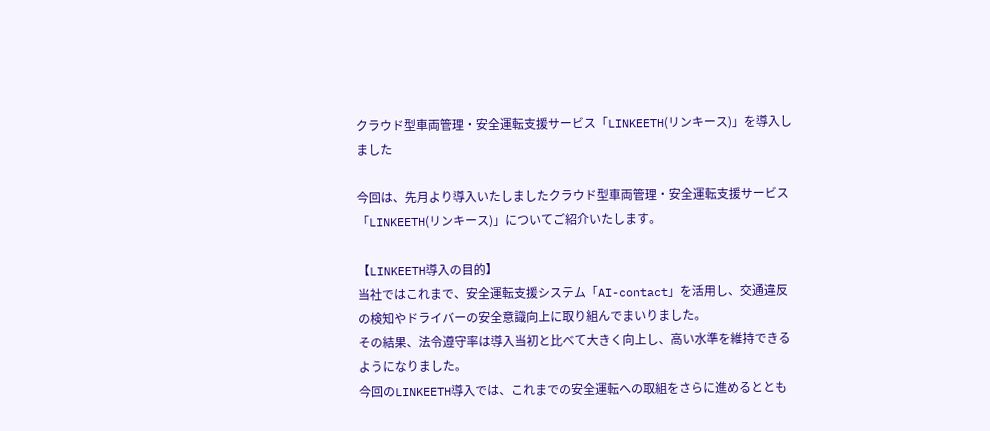クラウド型車両管理・安全運転支援サービス「LINKEETH(リンキース)」を導入しました

今回は、先月より導入いたしましたクラウド型車両管理・安全運転支援サービス「LINKEETH(リンキース)」についてご紹介いたします。

【LINKEETH導入の目的】
当社ではこれまで、安全運転支援システム「AI-contact」を活用し、交通違反の検知やドライバーの安全意識向上に取り組んでまいりました。
その結果、法令遵守率は導入当初と比べて大きく向上し、高い水準を維持できるようになりました。
今回のLINKEETH導入では、これまでの安全運転への取組をさらに進めるととも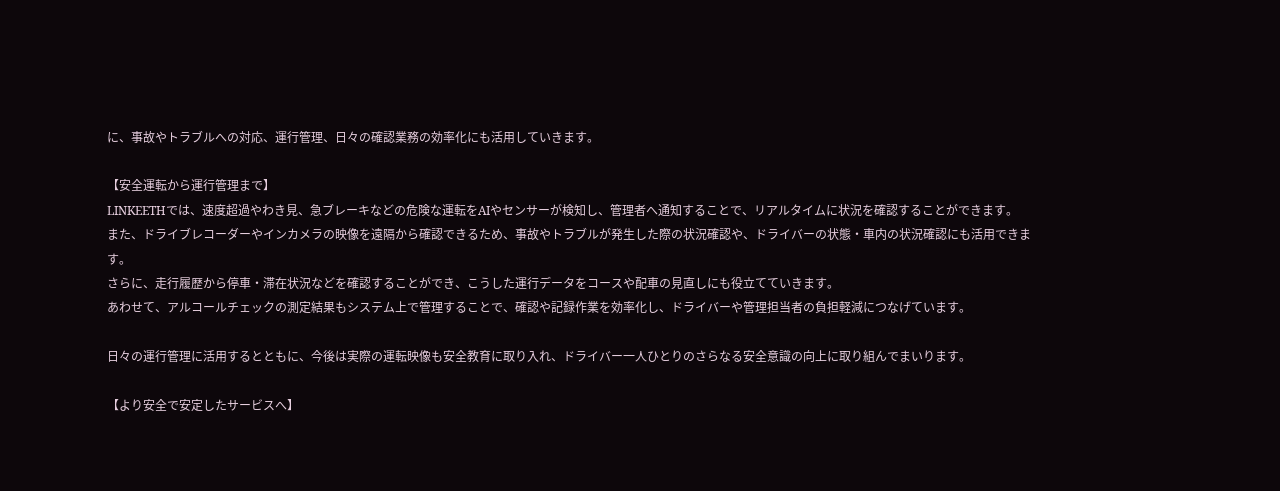に、事故やトラブルへの対応、運行管理、日々の確認業務の効率化にも活用していきます。

【安全運転から運行管理まで】
LINKEETHでは、速度超過やわき見、急ブレーキなどの危険な運転をAIやセンサーが検知し、管理者へ通知することで、リアルタイムに状況を確認することができます。
また、ドライブレコーダーやインカメラの映像を遠隔から確認できるため、事故やトラブルが発生した際の状況確認や、ドライバーの状態・車内の状況確認にも活用できます。
さらに、走行履歴から停車・滞在状況などを確認することができ、こうした運行データをコースや配車の見直しにも役立てていきます。
あわせて、アルコールチェックの測定結果もシステム上で管理することで、確認や記録作業を効率化し、ドライバーや管理担当者の負担軽減につなげています。

日々の運行管理に活用するとともに、今後は実際の運転映像も安全教育に取り入れ、ドライバー一人ひとりのさらなる安全意識の向上に取り組んでまいります。

【より安全で安定したサービスへ】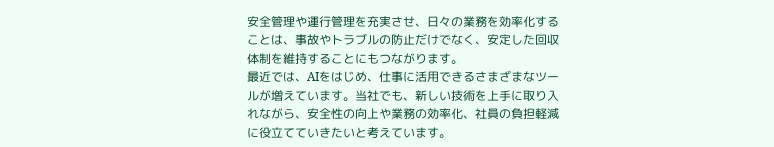安全管理や運行管理を充実させ、日々の業務を効率化することは、事故やトラブルの防止だけでなく、安定した回収体制を維持することにもつながります。
最近では、AIをはじめ、仕事に活用できるさまざまなツールが増えています。当社でも、新しい技術を上手に取り入れながら、安全性の向上や業務の効率化、社員の負担軽減に役立てていきたいと考えています。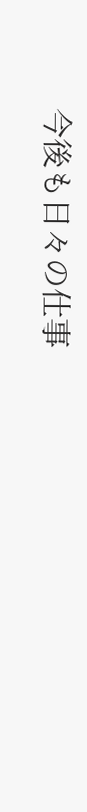今後も日々の仕事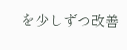を少しずつ改善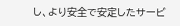し、より安全で安定したサービ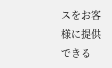スをお客様に提供できる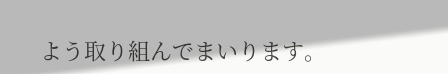よう取り組んでまいります。